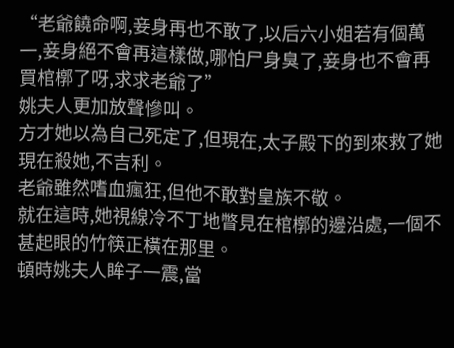“老爺饒命啊,妾身再也不敢了,以后六小姐若有個萬一,妾身絕不會再這樣做,哪怕尸身臭了,妾身也不會再買棺槨了呀,求求老爺了”
姚夫人更加放聲慘叫。
方才她以為自己死定了,但現在,太子殿下的到來救了她
現在殺她,不吉利。
老爺雖然嗜血瘋狂,但他不敢對皇族不敬。
就在這時,她視線冷不丁地瞥見在棺槨的邊沿處,一個不甚起眼的竹筷正橫在那里。
頓時姚夫人眸子一震,當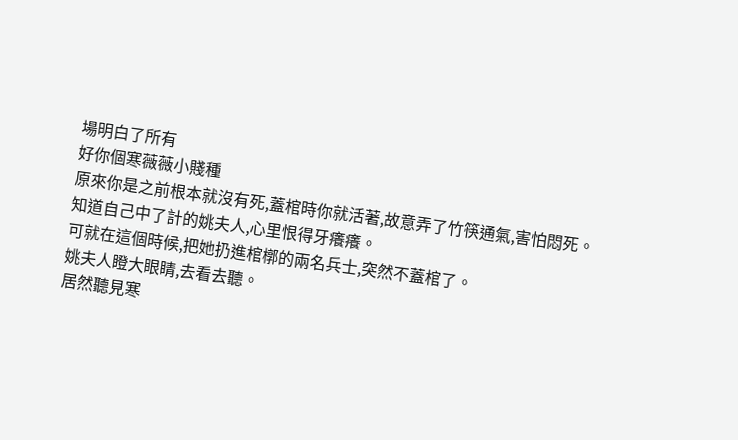場明白了所有
好你個寒薇薇小賤種
原來你是之前根本就沒有死,蓋棺時你就活著,故意弄了竹筷通氣,害怕悶死。
知道自己中了計的姚夫人,心里恨得牙癢癢。
可就在這個時候,把她扔進棺槨的兩名兵士,突然不蓋棺了。
姚夫人瞪大眼睛,去看去聽。
居然聽見寒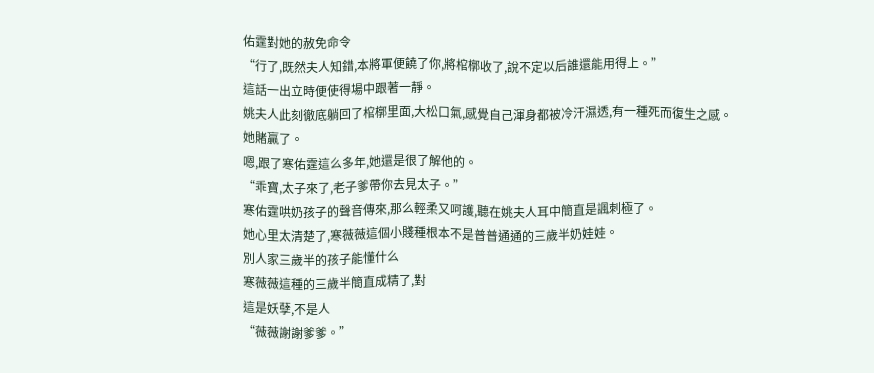佑霆對她的赦免命令
“行了,既然夫人知錯,本將軍便饒了你,將棺槨收了,說不定以后誰還能用得上。”
這話一出立時便使得場中跟著一靜。
姚夫人此刻徹底躺回了棺槨里面,大松口氣,感覺自己渾身都被冷汗濕透,有一種死而復生之感。
她賭贏了。
嗯,跟了寒佑霆這么多年,她還是很了解他的。
“乖寶,太子來了,老子爹帶你去見太子。”
寒佑霆哄奶孩子的聲音傳來,那么輕柔又呵護,聽在姚夫人耳中簡直是諷刺極了。
她心里太清楚了,寒薇薇這個小賤種根本不是普普通通的三歲半奶娃娃。
別人家三歲半的孩子能懂什么
寒薇薇這種的三歲半簡直成精了,對
這是妖孽,不是人
“薇薇謝謝爹爹。”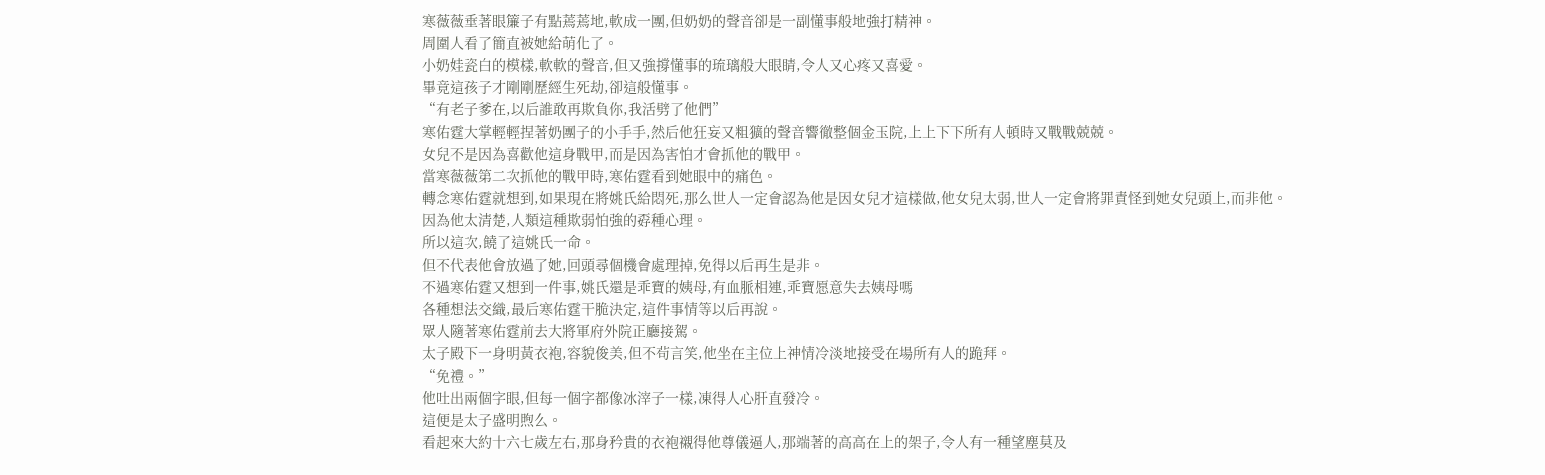寒薇薇垂著眼簾子有點蔫蔫地,軟成一團,但奶奶的聲音卻是一副懂事般地強打精神。
周圍人看了簡直被她給萌化了。
小奶娃瓷白的模樣,軟軟的聲音,但又強撐懂事的琉璃般大眼睛,令人又心疼又喜愛。
畢竟這孩子才剛剛歷經生死劫,卻這般懂事。
“有老子爹在,以后誰敢再欺負你,我活劈了他們”
寒佑霆大掌輕輕捏著奶團子的小手手,然后他狂妄又粗獷的聲音響徹整個金玉院,上上下下所有人頓時又戰戰兢兢。
女兒不是因為喜歡他這身戰甲,而是因為害怕才會抓他的戰甲。
當寒薇薇第二次抓他的戰甲時,寒佑霆看到她眼中的痛色。
轉念寒佑霆就想到,如果現在將姚氏給悶死,那么世人一定會認為他是因女兒才這樣做,他女兒太弱,世人一定會將罪責怪到她女兒頭上,而非他。
因為他太清楚,人類這種欺弱怕強的孬種心理。
所以這次,饒了這姚氏一命。
但不代表他會放過了她,回頭尋個機會處理掉,免得以后再生是非。
不過寒佑霆又想到一件事,姚氏還是乖寶的姨母,有血脈相連,乖寶愿意失去姨母嗎
各種想法交織,最后寒佑霆干脆決定,這件事情等以后再說。
眾人隨著寒佑霆前去大將軍府外院正廳接駕。
太子殿下一身明黃衣袍,容貌俊美,但不茍言笑,他坐在主位上神情冷淡地接受在場所有人的跪拜。
“免禮。”
他吐出兩個字眼,但每一個字都像冰滓子一樣,凍得人心肝直發冷。
這便是太子盛明煦么。
看起來大約十六七歲左右,那身矜貴的衣袍襯得他尊儀逼人,那端著的高高在上的架子,令人有一種望塵莫及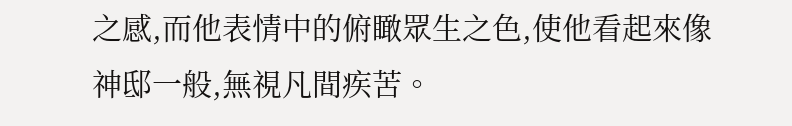之感,而他表情中的俯瞰眾生之色,使他看起來像神邸一般,無視凡間疾苦。